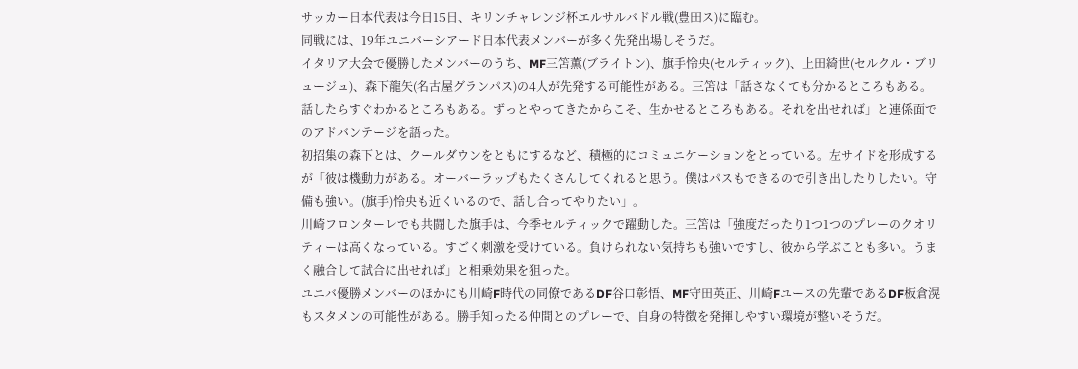サッカー日本代表は今日15日、キリンチャレンジ杯エルサルバドル戦(豊田ス)に臨む。
同戦には、19年ユニバーシアード日本代表メンバーが多く先発出場しそうだ。
イタリア大会で優勝したメンバーのうち、MF三笘薫(ブライトン)、旗手怜央(セルティック)、上田綺世(セルクル・ブリュージュ)、森下龍矢(名古屋グランパス)の4人が先発する可能性がある。三笘は「話さなくても分かるところもある。話したらすぐわかるところもある。ずっとやってきたからこそ、生かせるところもある。それを出せれば」と連係面でのアドバンテージを語った。
初招集の森下とは、クールダウンをともにするなど、積極的にコミュニケーションをとっている。左サイドを形成するが「彼は機動力がある。オーバーラップもたくさんしてくれると思う。僕はパスもできるので引き出したりしたい。守備も強い。(旗手)怜央も近くいるので、話し合ってやりたい」。
川崎フロンターレでも共闘した旗手は、今季セルティックで躍動した。三笘は「強度だったり1つ1つのプレーのクオリティーは高くなっている。すごく刺激を受けている。負けられない気持ちも強いですし、彼から学ぶことも多い。うまく融合して試合に出せれば」と相乗効果を狙った。
ユニバ優勝メンバーのほかにも川崎F時代の同僚であるDF谷口彰悟、MF守田英正、川崎Fユースの先輩であるDF板倉滉もスタメンの可能性がある。勝手知ったる仲間とのプレーで、自身の特徴を発揮しやすい環境が整いそうだ。